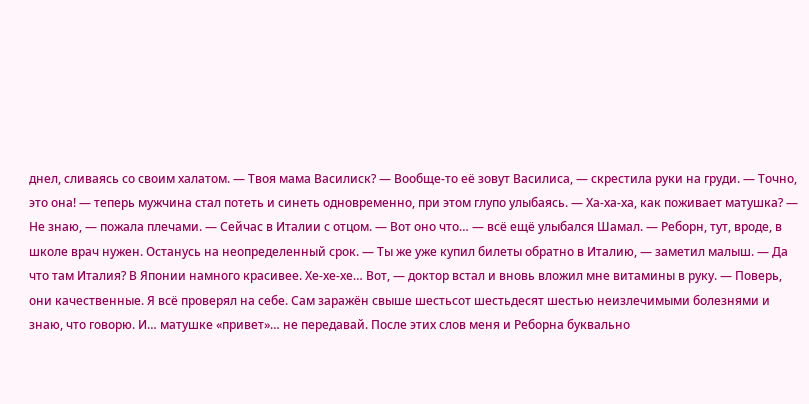днел, сливаясь со своим халатом. — Твоя мама Василиск? — Вообще-то её зовут Василиса, — скрестила руки на груди. — Точно, это она! — теперь мужчина стал потеть и синеть одновременно, при этом глупо улыбаясь. — Ха-ха-ха, как поживает матушка? — Не знаю, — пожала плечами. — Сейчас в Италии с отцом. — Вот оно что… — всё ещё улыбался Шамал. — Реборн, тут, вроде, в школе врач нужен. Останусь на неопределенный срок. — Ты же уже купил билеты обратно в Италию, — заметил малыш. — Да что там Италия? В Японии намного красивее. Хе-хе-хе… Вот, — доктор встал и вновь вложил мне витамины в руку. — Поверь, они качественные. Я всё проверял на себе. Сам заражён свыше шестьсот шестьдесят шестью неизлечимыми болезнями и знаю, что говорю. И… матушке «привет»… не передавай. После этих слов меня и Реборна буквально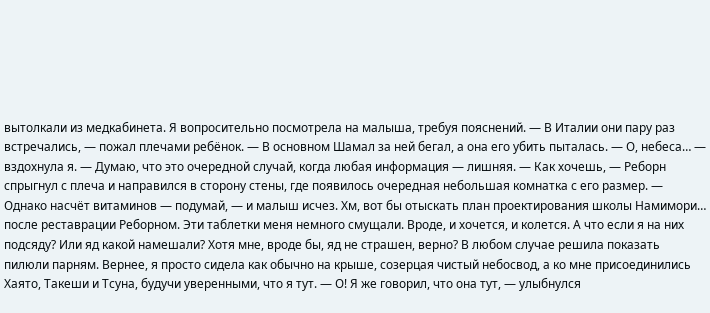вытолкали из медкабинета. Я вопросительно посмотрела на малыша, требуя пояснений. — В Италии они пару раз встречались, — пожал плечами ребёнок. — В основном Шамал за ней бегал, а она его убить пыталась. — О, небеса… — вздохнула я. — Думаю, что это очередной случай, когда любая информация — лишняя. — Как хочешь, — Реборн спрыгнул с плеча и направился в сторону стены, где появилось очередная небольшая комнатка с его размер. — Однако насчёт витаминов — подумай, — и малыш исчез. Хм, вот бы отыскать план проектирования школы Намимори… после реставрации Реборном. Эти таблетки меня немного смущали. Вроде, и хочется, и колется. А что если я на них подсяду? Или яд какой намешали? Хотя мне, вроде бы, яд не страшен, верно? В любом случае решила показать пилюли парням. Вернее, я просто сидела как обычно на крыше, созерцая чистый небосвод, а ко мне присоединились Хаято, Такеши и Тсуна, будучи уверенными, что я тут. — О! Я же говорил, что она тут, — улыбнулся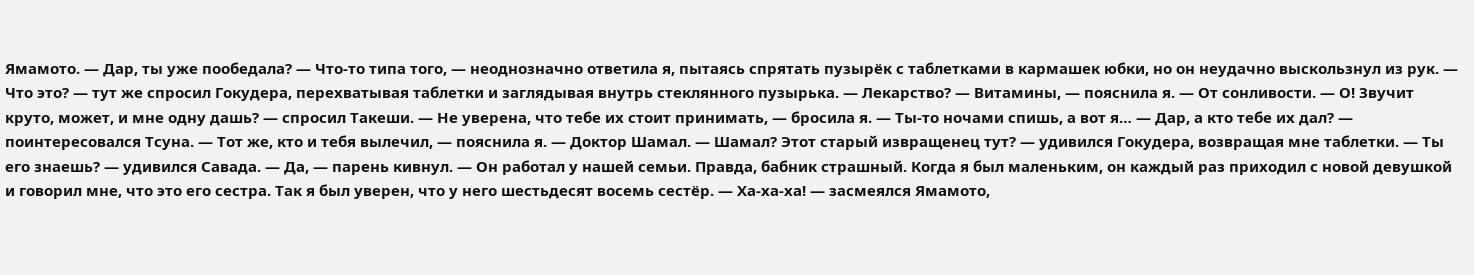Ямамото. — Дар, ты уже пообедала? — Что-то типа того, — неоднозначно ответила я, пытаясь спрятать пузырёк с таблетками в кармашек юбки, но он неудачно выскользнул из рук. — Что это? — тут же спросил Гокудера, перехватывая таблетки и заглядывая внутрь стеклянного пузырька. — Лекарство? — Витамины, — пояснила я. — От сонливости. — О! Звучит круто, может, и мне одну дашь? — спросил Такеши. — Не уверена, что тебе их стоит принимать, — бросила я. — Ты-то ночами спишь, а вот я… — Дар, а кто тебе их дал? — поинтересовался Тсуна. — Тот же, кто и тебя вылечил, — пояснила я. — Доктор Шамал. — Шамал? Этот старый извращенец тут? — удивился Гокудера, возвращая мне таблетки. — Ты его знаешь? — удивился Савада. — Да, — парень кивнул. — Он работал у нашей семьи. Правда, бабник страшный. Когда я был маленьким, он каждый раз приходил с новой девушкой и говорил мне, что это его сестра. Так я был уверен, что у него шестьдесят восемь сестёр. — Ха-ха-ха! — засмеялся Ямамото,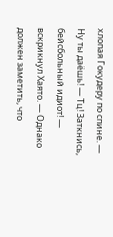хлопая Гокудеру по спине. — Ну ты даёшь! — Тц! Заткнись, бейсбольный идиот! — вскрикнул Хаято. — Однако должен заметить, что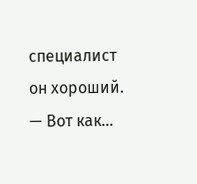специалист он хороший. — Вот как…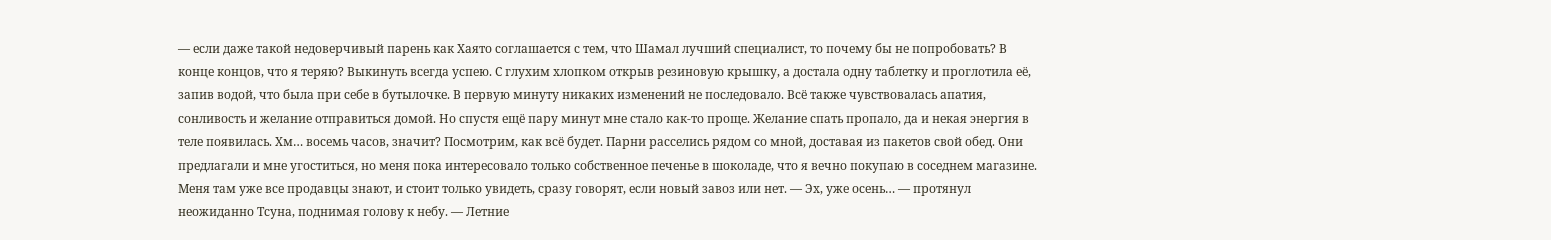— если даже такой недоверчивый парень как Хаято соглашается с тем, что Шамал лучший специалист, то почему бы не попробовать? В конце концов, что я теряю? Выкинуть всегда успею. С глухим хлопком открыв резиновую крышку, а достала одну таблетку и проглотила её, запив водой, что была при себе в бутылочке. В первую минуту никаких изменений не последовало. Всё также чувствовалась апатия, сонливость и желание отправиться домой. Но спустя ещё пару минут мне стало как-то проще. Желание спать пропало, да и некая энергия в теле появилась. Хм… восемь часов, значит? Посмотрим, как всё будет. Парни расселись рядом со мной, доставая из пакетов свой обед. Они предлагали и мне угоститься, но меня пока интересовало только собственное печенье в шоколаде, что я вечно покупаю в соседнем магазине. Меня там уже все продавцы знают, и стоит только увидеть, сразу говорят, если новый завоз или нет. — Эх, уже осень… — протянул неожиданно Тсуна, поднимая голову к небу. — Летние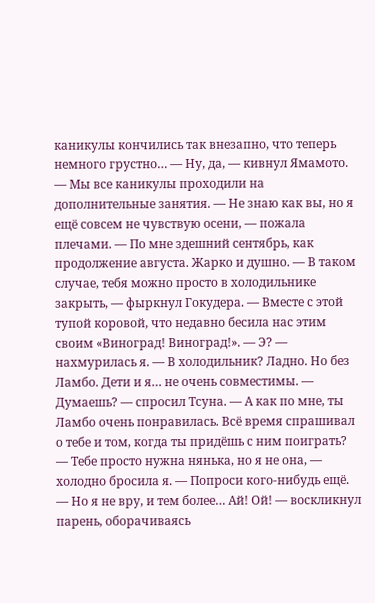каникулы кончились так внезапно, что теперь немного грустно… — Ну, да, — кивнул Ямамото. — Мы все каникулы проходили на дополнительные занятия. — Не знаю как вы, но я ещё совсем не чувствую осени, — пожала плечами. — По мне здешний сентябрь, как продолжение августа. Жарко и душно. — В таком случае, тебя можно просто в холодильнике закрыть, — фыркнул Гокудера. — Вместе с этой тупой коровой, что недавно бесила нас этим своим «Виноград! Виноград!». — Э? — нахмурилась я. — В холодильник? Ладно. Но без Ламбо. Дети и я… не очень совместимы. — Думаешь? — спросил Тсуна. — А как по мне, ты Ламбо очень понравилась. Всё время спрашивал о тебе и том, когда ты придёшь с ним поиграть? — Тебе просто нужна нянька, но я не она, — холодно бросила я. — Попроси кого-нибудь ещё. — Но я не вру, и тем более… Ай! Ой! — воскликнул парень, оборачиваясь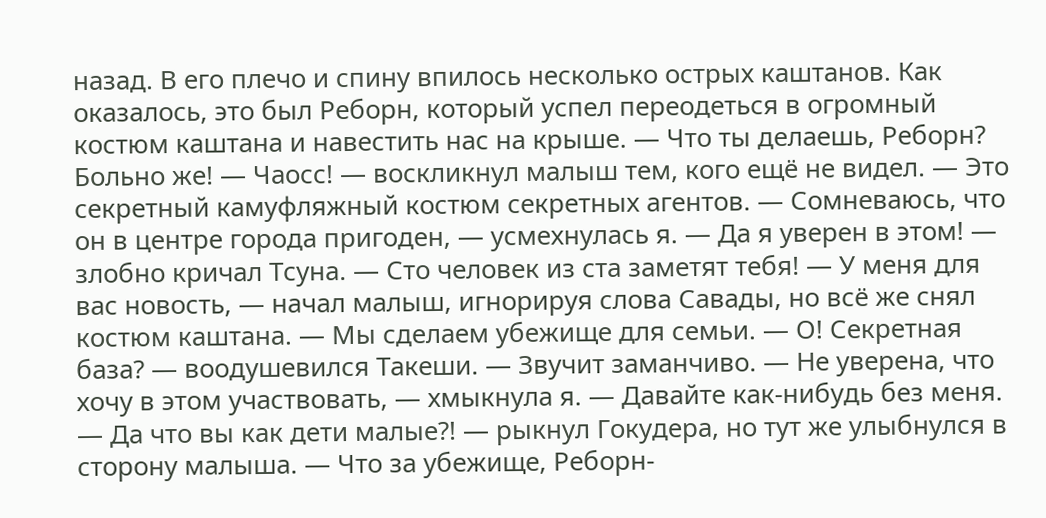назад. В его плечо и спину впилось несколько острых каштанов. Как оказалось, это был Реборн, который успел переодеться в огромный костюм каштана и навестить нас на крыше. — Что ты делаешь, Реборн? Больно же! — Чаосс! — воскликнул малыш тем, кого ещё не видел. — Это секретный камуфляжный костюм секретных агентов. — Сомневаюсь, что он в центре города пригоден, — усмехнулась я. — Да я уверен в этом! — злобно кричал Тсуна. — Сто человек из ста заметят тебя! — У меня для вас новость, — начал малыш, игнорируя слова Савады, но всё же снял костюм каштана. — Мы сделаем убежище для семьи. — О! Секретная база? — воодушевился Такеши. — Звучит заманчиво. — Не уверена, что хочу в этом участвовать, — хмыкнула я. — Давайте как-нибудь без меня. — Да что вы как дети малые?! — рыкнул Гокудера, но тут же улыбнулся в сторону малыша. — Что за убежище, Реборн-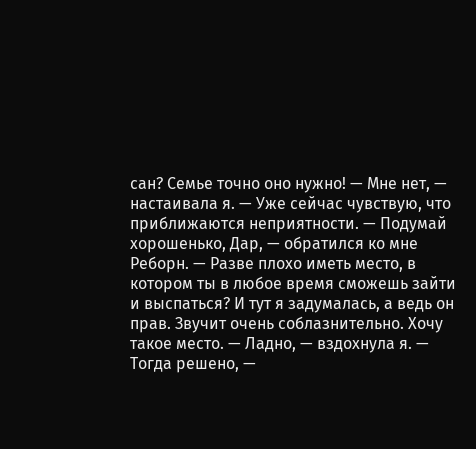сан? Семье точно оно нужно! — Мне нет, — настаивала я. — Уже сейчас чувствую, что приближаются неприятности. — Подумай хорошенько, Дар, — обратился ко мне Реборн. — Разве плохо иметь место, в котором ты в любое время сможешь зайти и выспаться? И тут я задумалась, а ведь он прав. Звучит очень соблазнительно. Хочу такое место. — Ладно, — вздохнула я. — Тогда решено, —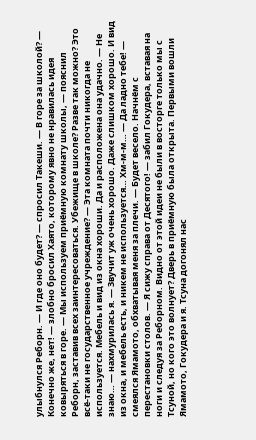улыбнулся Реборн. — И где оно будет? — спросил Такеши. — В горе за школой? — Конечно же, нет! — злобно бросил Хаято, которому явно не нравилась идея ковыряться в горе. — Мы используем приёмную комнату школы, — пояснил Реборн, заставив всех заинтересоваться. Убежище в школе? Разве так можно? Это всё-таки не государственное учреждение? — Эта комната почти никогда не используется. Мебель и вид из окна хороши. Да и расположена она удачно. — Не знаю… — нахмурилась я. — Звучит уж очень хорошо. Даже слишком хорошо. И вид из окна, и мебель есть, и никем не используется… Хм-м-м… — Да ладно тебе! — смеялся Ямамото, обхватывая меня за плечи. — Будет весело. Начнём с перестановки столов. — Я сижу справа от Десятого! — забил Гокудера, вставая на ноги и следуя за Реборном. Видно от этой идеи не были в восторге только мы с Тсуной, но кого это волнует? Дверь в приёмную была открыта. Первыми вошли Ямамото, Гокудера и я. Тсуна догонял нас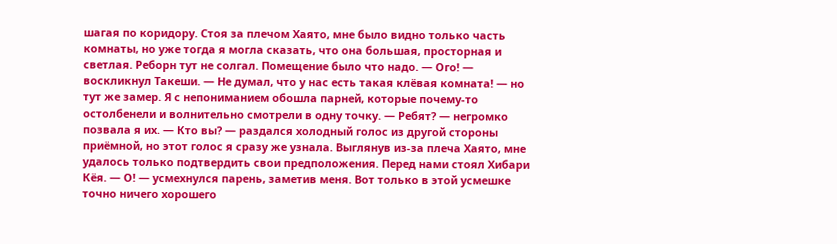шагая по коридору. Стоя за плечом Хаято, мне было видно только часть комнаты, но уже тогда я могла сказать, что она большая, просторная и светлая. Реборн тут не солгал. Помещение было что надо. — Ого! — воскликнул Такеши. — Не думал, что у нас есть такая клёвая комната! — но тут же замер. Я с непониманием обошла парней, которые почему-то остолбенели и волнительно смотрели в одну точку. — Ребят? — негромко позвала я их. — Кто вы? — раздался холодный голос из другой стороны приёмной, но этот голос я сразу же узнала. Выглянув из-за плеча Хаято, мне удалось только подтвердить свои предположения. Перед нами стоял Хибари Кёя. — О! — усмехнулся парень, заметив меня. Вот только в этой усмешке точно ничего хорошего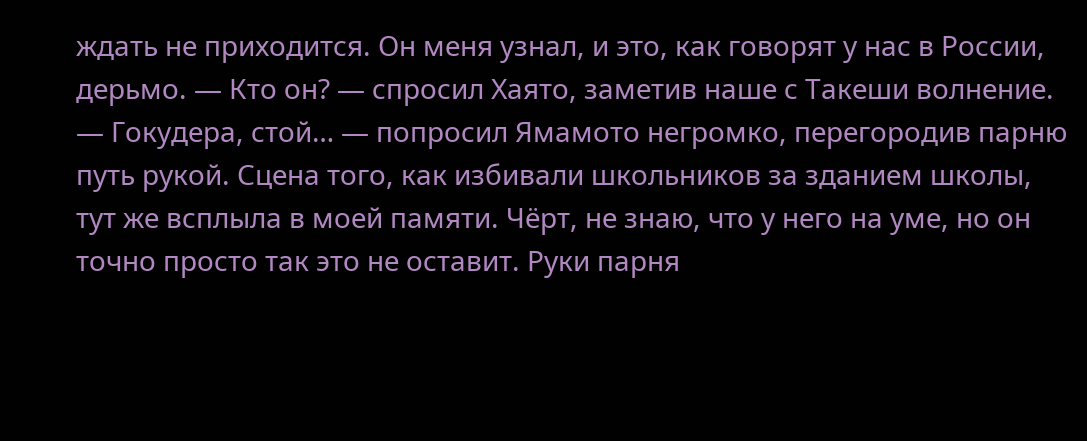ждать не приходится. Он меня узнал, и это, как говорят у нас в России, дерьмо. — Кто он? — спросил Хаято, заметив наше с Такеши волнение. — Гокудера, стой… — попросил Ямамото негромко, перегородив парню путь рукой. Сцена того, как избивали школьников за зданием школы, тут же всплыла в моей памяти. Чёрт, не знаю, что у него на уме, но он точно просто так это не оставит. Руки парня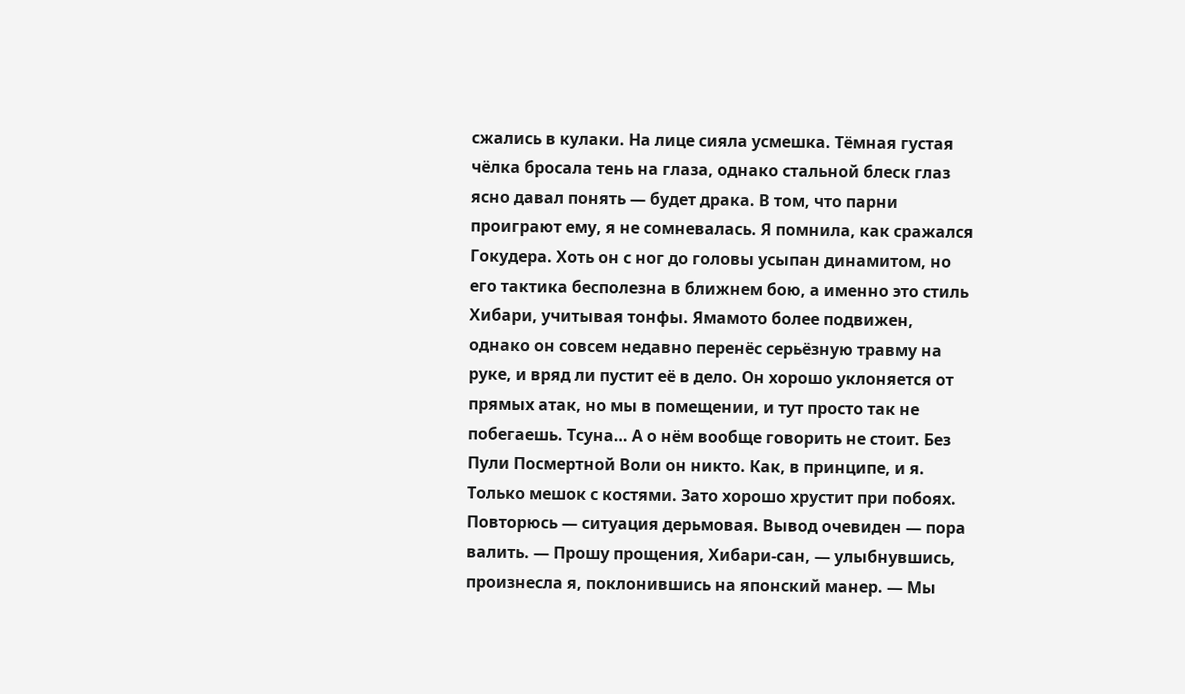сжались в кулаки. На лице сияла усмешка. Тёмная густая чёлка бросала тень на глаза, однако стальной блеск глаз ясно давал понять — будет драка. В том, что парни проиграют ему, я не сомневалась. Я помнила, как сражался Гокудера. Хоть он с ног до головы усыпан динамитом, но его тактика бесполезна в ближнем бою, а именно это стиль Хибари, учитывая тонфы. Ямамото более подвижен, однако он совсем недавно перенёс серьёзную травму на руке, и вряд ли пустит её в дело. Он хорошо уклоняется от прямых атак, но мы в помещении, и тут просто так не побегаешь. Тсуна… А о нём вообще говорить не стоит. Без Пули Посмертной Воли он никто. Как, в принципе, и я. Только мешок с костями. Зато хорошо хрустит при побоях. Повторюсь — ситуация дерьмовая. Вывод очевиден — пора валить. — Прошу прощения, Хибари-сан, — улыбнувшись, произнесла я, поклонившись на японский манер. — Мы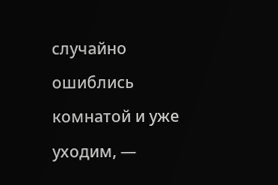случайно ошиблись комнатой и уже уходим, —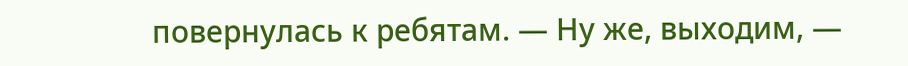повернулась к ребятам. — Ну же, выходим, —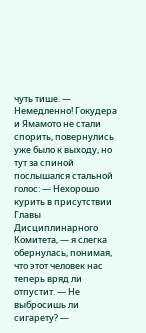чуть тише. — Немедленно! Гокудера и Ямамото не стали спорить, повернулись уже было к выходу, но тут за спиной послышался стальной голос: — Нехорошо курить в присутствии Главы Дисциплинарного Комитета, — я слегка обернулась, понимая, что этот человек нас теперь вряд ли отпустит. — Не выбросишь ли сигарету? —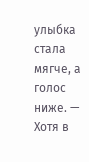улыбка стала мягче, а голос ниже. — Хотя в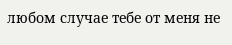любом случае тебе от меня не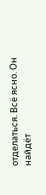отделаться. Всё ясно. Он найдёт